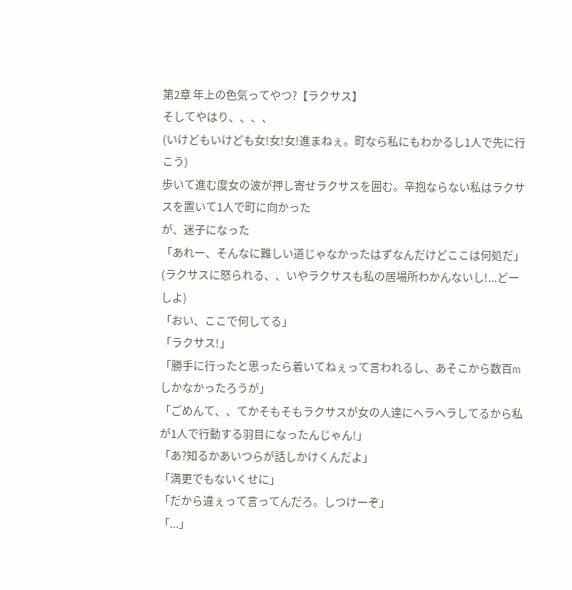第2章 年上の色気ってやつ?【ラクサス】
そしてやはり、、、、
(いけどもいけども女!女!女!進まねぇ。町なら私にもわかるし1人で先に行こう)
歩いて進む度女の波が押し寄せラクサスを囲む。辛抱ならない私はラクサスを置いて1人で町に向かった
が、迷子になった
「あれー、そんなに難しい道じゃなかったはずなんだけどここは何処だ」
(ラクサスに怒られる、、いやラクサスも私の居場所わかんないし!...どーしよ)
「おい、ここで何してる」
「ラクサス!」
「勝手に行ったと思ったら着いてねぇって言われるし、あそこから数百mしかなかったろうが」
「ごめんて、、てかそもそもラクサスが女の人達にヘラヘラしてるから私が1人で行動する羽目になったんじゃん!」
「あ?知るかあいつらが話しかけくんだよ」
「満更でもないくせに」
「だから違ぇって言ってんだろ。しつけーぞ」
「...」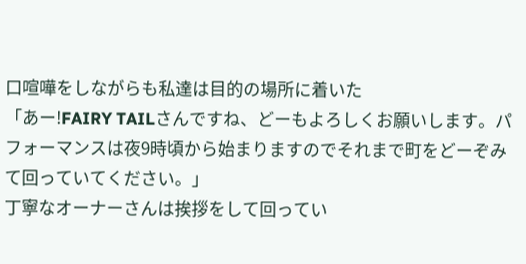口喧嘩をしながらも私達は目的の場所に着いた
「あー!FAIRY TAILさんですね、どーもよろしくお願いします。パフォーマンスは夜9時頃から始まりますのでそれまで町をどーぞみて回っていてください。」
丁寧なオーナーさんは挨拶をして回ってい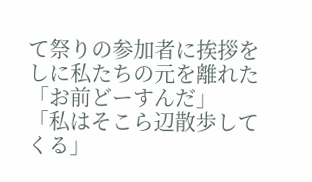て祭りの参加者に挨拶をしに私たちの元を離れた
「お前どーすんだ」
「私はそこら辺散歩してくる」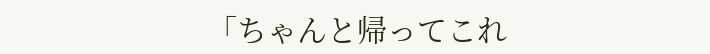「ちゃんと帰ってこれ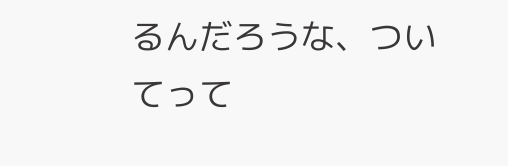るんだろうな、ついてって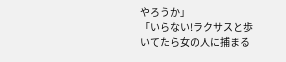やろうか」
「いらない!ラクサスと歩いてたら女の人に捕まる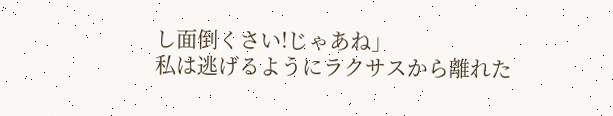し面倒くさい!じゃあね」
私は逃げるようにラクサスから離れた